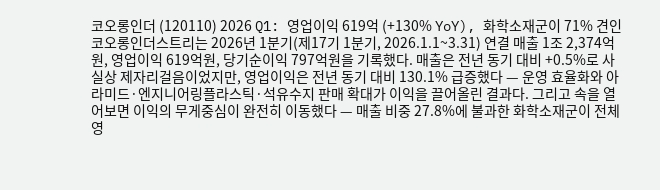코오롱인더 (120110) 2026 Q1: 영업이익 619억 (+130% YoY), 화학소재군이 71% 견인
코오롱인더스트리는 2026년 1분기(제17기 1분기, 2026.1.1~3.31) 연결 매출 1조 2,374억원, 영업이익 619억원, 당기순이익 797억원을 기록했다. 매출은 전년 동기 대비 +0.5%로 사실상 제자리걸음이었지만, 영업이익은 전년 동기 대비 130.1% 급증했다 — 운영 효율화와 아라미드·엔지니어링플라스틱·석유수지 판매 확대가 이익을 끌어올린 결과다. 그리고 속을 열어보면 이익의 무게중심이 완전히 이동했다 — 매출 비중 27.8%에 불과한 화학소재군이 전체 영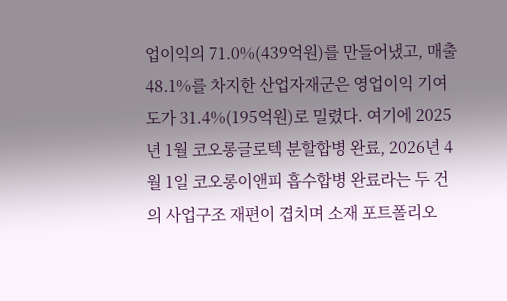업이익의 71.0%(439억원)를 만들어냈고, 매출 48.1%를 차지한 산업자재군은 영업이익 기여도가 31.4%(195억원)로 밀렸다. 여기에 2025년 1월 코오롱글로텍 분할합병 완료, 2026년 4월 1일 코오롱이앤피 흡수합병 완료라는 두 건의 사업구조 재편이 겹치며 소재 포트폴리오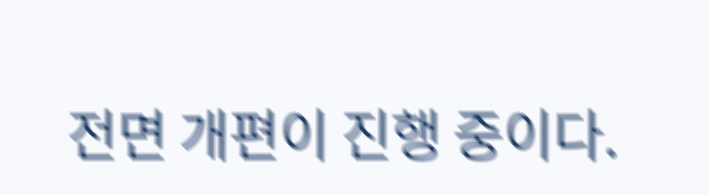전면 개편이 진행 중이다.